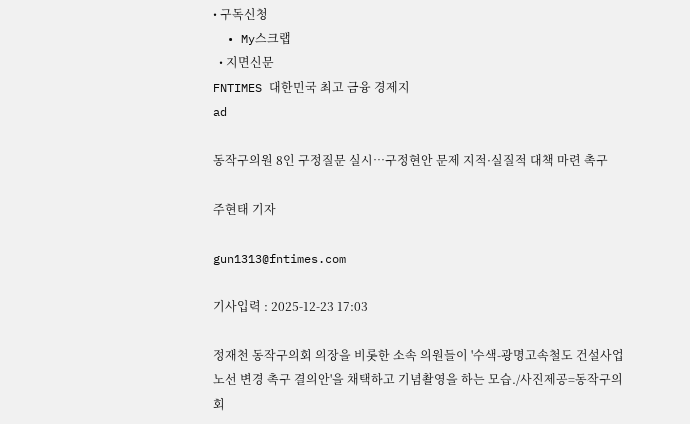• 구독신청
  • My스크랩
  • 지면신문
FNTIMES 대한민국 최고 금융 경제지
ad

동작구의원 8인 구정질문 실시…구정현안 문제 지적·실질적 대책 마련 촉구

주현태 기자

gun1313@fntimes.com

기사입력 : 2025-12-23 17:03

정재천 동작구의회 의장을 비롯한 소속 의원들이 '수색-광명고속철도 건설사업 노선 변경 촉구 결의안'을 채택하고 기념촬영을 하는 모습./사진제공=동작구의회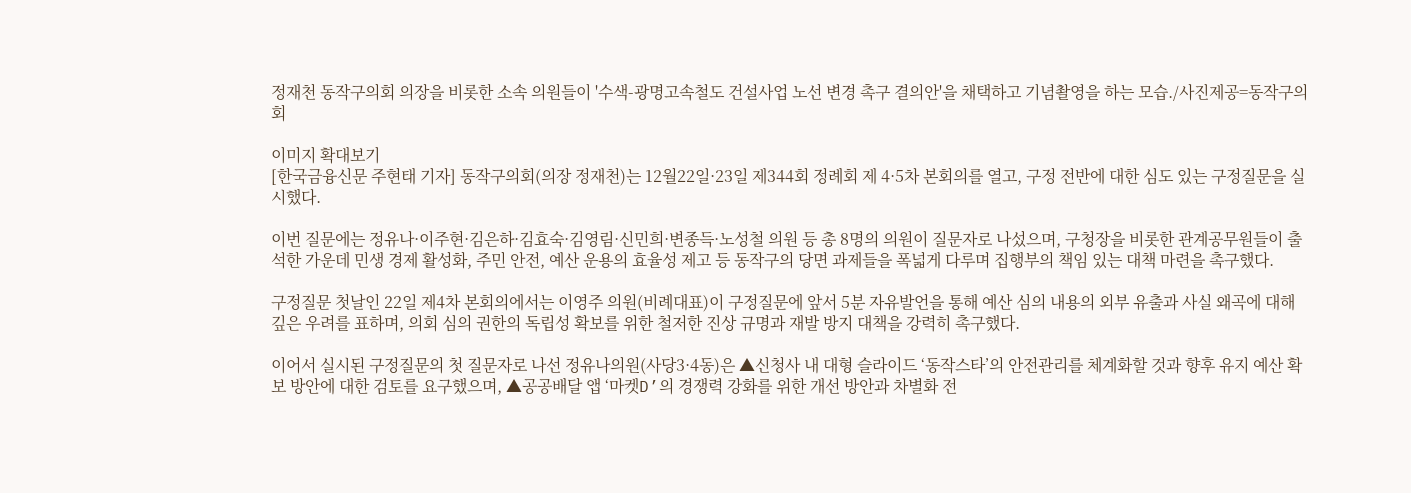정재천 동작구의회 의장을 비롯한 소속 의원들이 '수색-광명고속철도 건설사업 노선 변경 촉구 결의안'을 채택하고 기념촬영을 하는 모습./사진제공=동작구의회

이미지 확대보기
[한국금융신문 주현태 기자] 동작구의회(의장 정재천)는 12월22일·23일 제344회 정례회 제 4·5차 본회의를 열고, 구정 전반에 대한 심도 있는 구정질문을 실시했다.

이번 질문에는 정유나·이주현·김은하·김효숙·김영림·신민희·변종득·노성철 의원 등 총 8명의 의원이 질문자로 나섰으며, 구청장을 비롯한 관계공무원들이 출석한 가운데 민생 경제 활성화, 주민 안전, 예산 운용의 효율성 제고 등 동작구의 당면 과제들을 폭넓게 다루며 집행부의 책임 있는 대책 마련을 촉구했다.

구정질문 첫날인 22일 제4차 본회의에서는 이영주 의원(비례대표)이 구정질문에 앞서 5분 자유발언을 통해 예산 심의 내용의 외부 유출과 사실 왜곡에 대해 깊은 우려를 표하며, 의회 심의 권한의 독립성 확보를 위한 철저한 진상 규명과 재발 방지 대책을 강력히 촉구했다.

이어서 실시된 구정질문의 첫 질문자로 나선 정유나의원(사당3·4동)은 ▲신청사 내 대형 슬라이드 ‘동작스타’의 안전관리를 체계화할 것과 향후 유지 예산 확보 방안에 대한 검토를 요구했으며, ▲공공배달 앱 ‘마켓D’의 경쟁력 강화를 위한 개선 방안과 차별화 전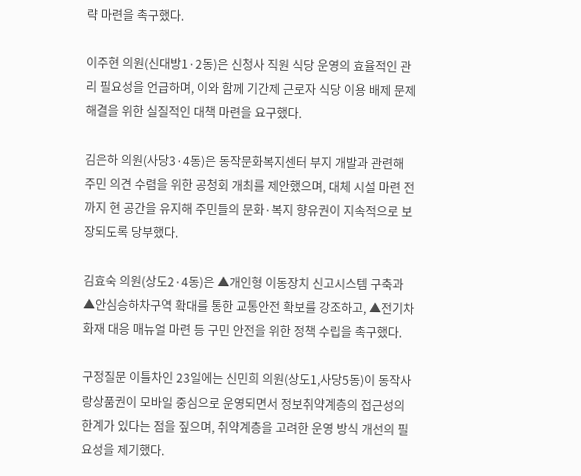략 마련을 촉구했다.

이주현 의원(신대방1·2동)은 신청사 직원 식당 운영의 효율적인 관리 필요성을 언급하며, 이와 함께 기간제 근로자 식당 이용 배제 문제 해결을 위한 실질적인 대책 마련을 요구했다.

김은하 의원(사당3·4동)은 동작문화복지센터 부지 개발과 관련해 주민 의견 수렴을 위한 공청회 개최를 제안했으며, 대체 시설 마련 전까지 현 공간을 유지해 주민들의 문화·복지 향유권이 지속적으로 보장되도록 당부했다.

김효숙 의원(상도2·4동)은 ▲개인형 이동장치 신고시스템 구축과 ▲안심승하차구역 확대를 통한 교통안전 확보를 강조하고, ▲전기차 화재 대응 매뉴얼 마련 등 구민 안전을 위한 정책 수립을 촉구했다.

구정질문 이틀차인 23일에는 신민희 의원(상도1,사당5동)이 동작사랑상품권이 모바일 중심으로 운영되면서 정보취약계층의 접근성의 한계가 있다는 점을 짚으며, 취약계층을 고려한 운영 방식 개선의 필요성을 제기했다.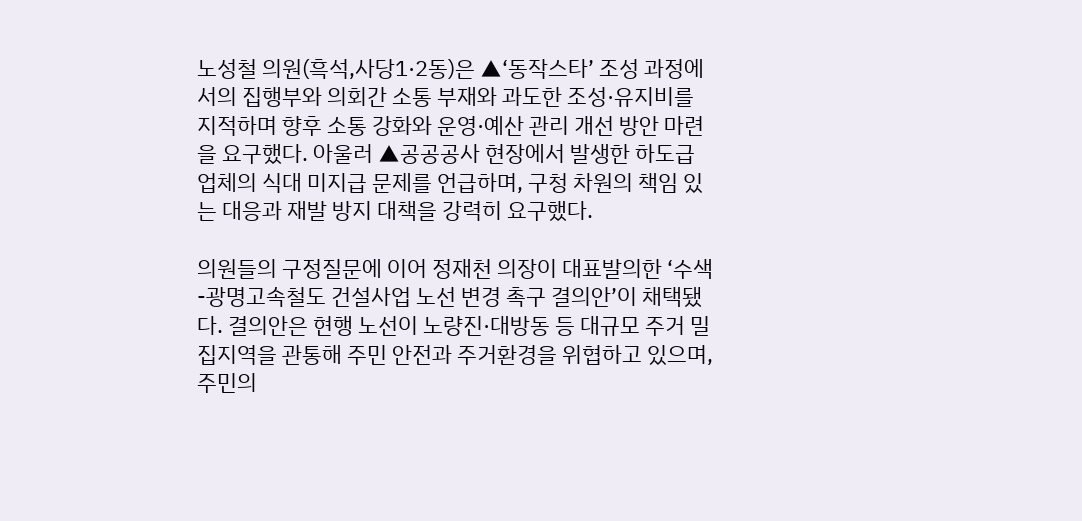노성철 의원(흑석,사당1·2동)은 ▲‘동작스타’ 조성 과정에서의 집행부와 의회간 소통 부재와 과도한 조성·유지비를 지적하며 향후 소통 강화와 운영·예산 관리 개선 방안 마련을 요구했다. 아울러 ▲공공공사 현장에서 발생한 하도급 업체의 식대 미지급 문제를 언급하며, 구청 차원의 책임 있는 대응과 재발 방지 대책을 강력히 요구했다.

의원들의 구정질문에 이어 정재천 의장이 대표발의한 ‘수색-광명고속철도 건설사업 노선 변경 촉구 결의안’이 채택됐다. 결의안은 현행 노선이 노량진·대방동 등 대규모 주거 밀집지역을 관통해 주민 안전과 주거환경을 위협하고 있으며, 주민의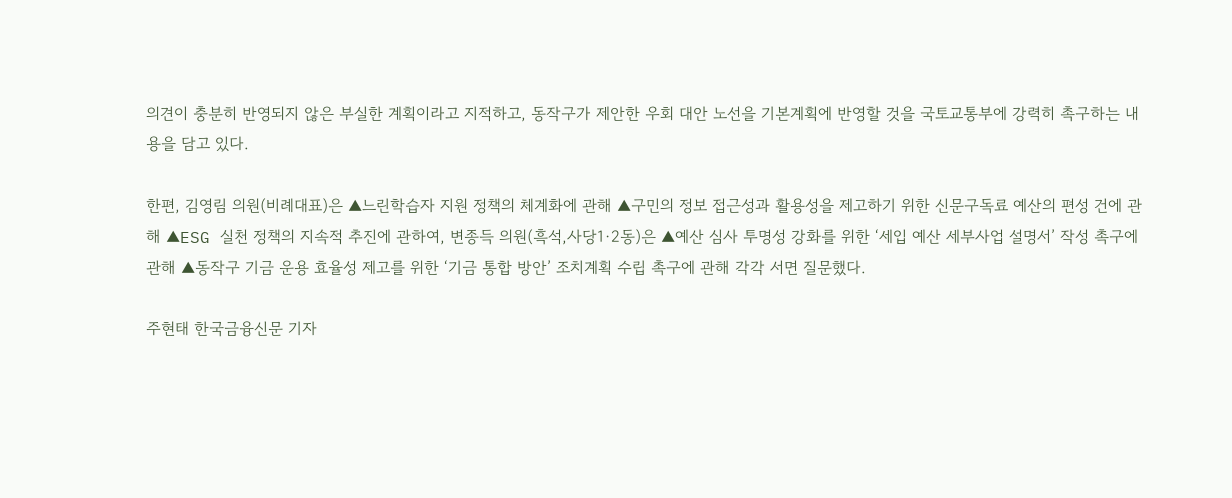의견이 충분히 반영되지 않은 부실한 계획이라고 지적하고, 동작구가 제안한 우회 대안 노선을 기본계획에 반영할 것을 국토교통부에 강력히 촉구하는 내용을 담고 있다.

한편, 김영림 의원(비례대표)은 ▲느린학습자 지원 정책의 체계화에 관해 ▲구민의 정보 접근성과 활용성을 제고하기 위한 신문구독료 예산의 편성 건에 관해 ▲ESG 실천 정책의 지속적 추진에 관하여, 변종득 의원(흑석,사당1·2동)은 ▲예산 심사 투명성 강화를 위한 ‘세입 예산 세부사업 설명서’ 작성 촉구에 관해 ▲동작구 기금 운용 효율성 제고를 위한 ‘기금 통합 방안’ 조치계획 수립 촉구에 관해 각각 서면 질문했다.

주현태 한국금융신문 기자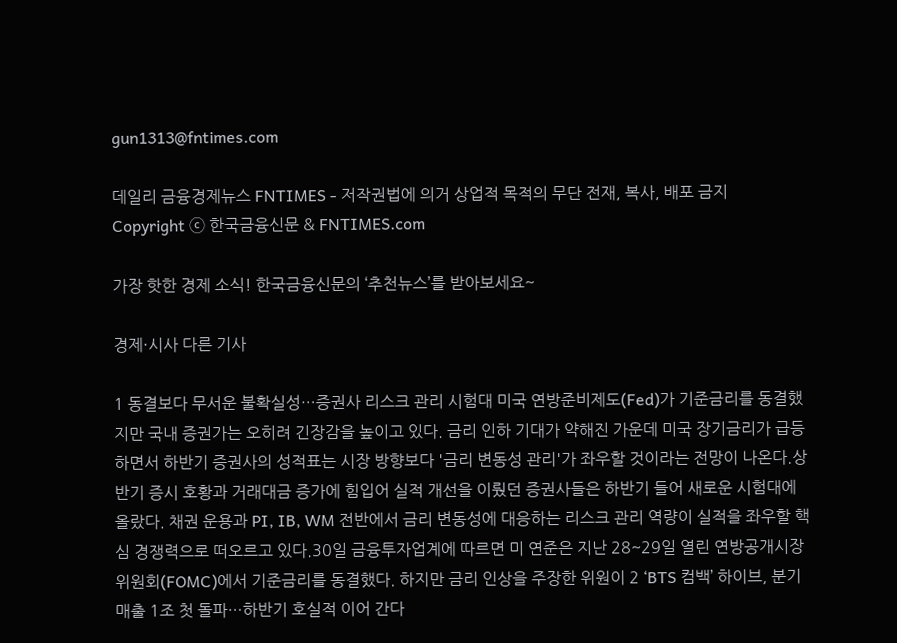gun1313@fntimes.com

데일리 금융경제뉴스 FNTIMES - 저작권법에 의거 상업적 목적의 무단 전재, 복사, 배포 금지
Copyright ⓒ 한국금융신문 & FNTIMES.com

가장 핫한 경제 소식! 한국금융신문의 ‘추천뉴스’를 받아보세요~

경제·시사 다른 기사

1 동결보다 무서운 불확실성…증권사 리스크 관리 시험대 미국 연방준비제도(Fed)가 기준금리를 동결했지만 국내 증권가는 오히려 긴장감을 높이고 있다. 금리 인하 기대가 약해진 가운데 미국 장기금리가 급등하면서 하반기 증권사의 성적표는 시장 방향보다 '금리 변동성 관리'가 좌우할 것이라는 전망이 나온다.상반기 증시 호황과 거래대금 증가에 힘입어 실적 개선을 이뤘던 증권사들은 하반기 들어 새로운 시험대에 올랐다. 채권 운용과 PI, IB, WM 전반에서 금리 변동성에 대응하는 리스크 관리 역량이 실적을 좌우할 핵심 경쟁력으로 떠오르고 있다.30일 금융투자업계에 따르면 미 연준은 지난 28~29일 열린 연방공개시장위원회(FOMC)에서 기준금리를 동결했다. 하지만 금리 인상을 주장한 위원이 2 ‘BTS 컴백’ 하이브, 분기 매출 1조 첫 돌파…하반기 호실적 이어 간다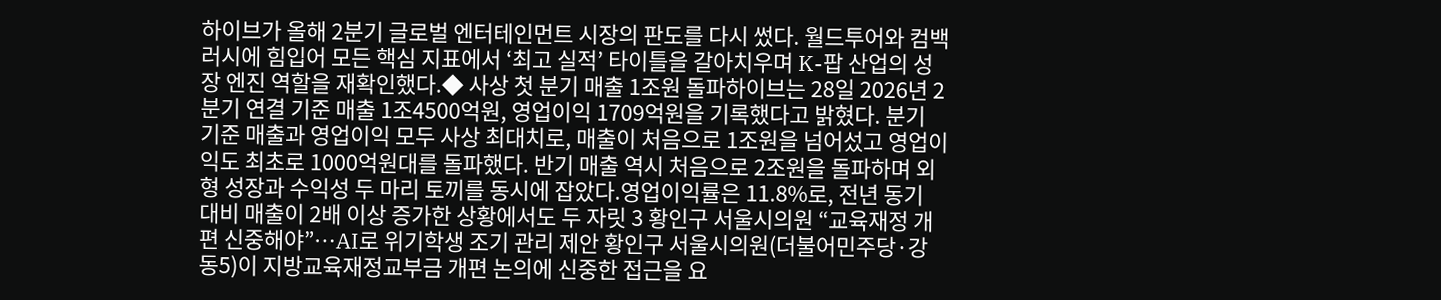하이브가 올해 2분기 글로벌 엔터테인먼트 시장의 판도를 다시 썼다. 월드투어와 컴백 러시에 힘입어 모든 핵심 지표에서 ‘최고 실적’ 타이틀을 갈아치우며 K-팝 산업의 성장 엔진 역할을 재확인했다.◆ 사상 첫 분기 매출 1조원 돌파하이브는 28일 2026년 2분기 연결 기준 매출 1조4500억원, 영업이익 1709억원을 기록했다고 밝혔다. 분기 기준 매출과 영업이익 모두 사상 최대치로, 매출이 처음으로 1조원을 넘어섰고 영업이익도 최초로 1000억원대를 돌파했다. 반기 매출 역시 처음으로 2조원을 돌파하며 외형 성장과 수익성 두 마리 토끼를 동시에 잡았다.영업이익률은 11.8%로, 전년 동기 대비 매출이 2배 이상 증가한 상황에서도 두 자릿 3 황인구 서울시의원 “교육재정 개편 신중해야”…AI로 위기학생 조기 관리 제안 황인구 서울시의원(더불어민주당·강동5)이 지방교육재정교부금 개편 논의에 신중한 접근을 요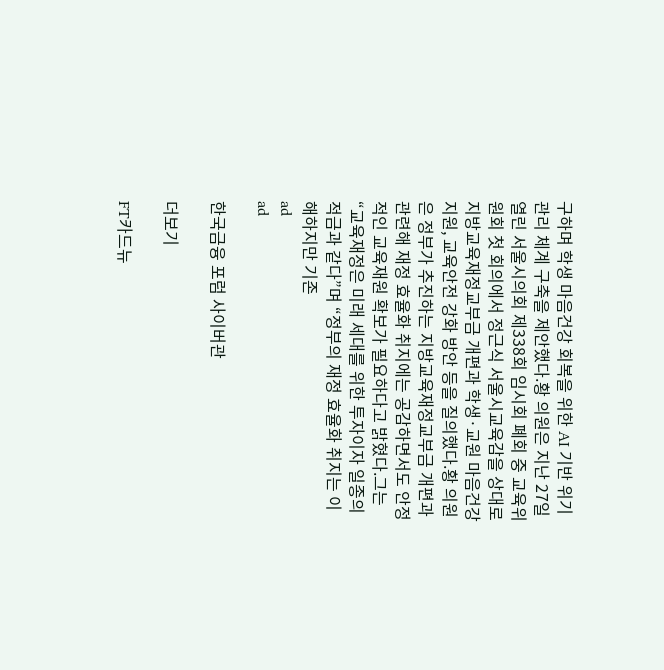구하며 학생 마음건강 회복을 위한 AI 기반 위기관리 체계 구축을 제안했다.황 의원은 지난 27일 열린 서울시의회 제338회 임시회 폐회 중 교육위원회 첫 회의에서 정근식 서울시교육감을 상대로 지방교육재정교부금 개편과 학생·교원 마음건강 지원, 교육안전 강화 방안 등을 질의했다.황 의원은 정부가 추진하는 지방교육재정교부금 개편과 관련해 재정 효율화 취지에는 공감하면서도 안정적인 교육재원 확보가 필요하다고 밝혔다.그는 “교육재정은 미래 세대를 위한 투자이자 일종의 적금과 같다”며 “정부의 재정 효율화 취지는 이해하지만 기존
ad
ad

한국금융 포럼 사이버관

더보기

FT카드뉴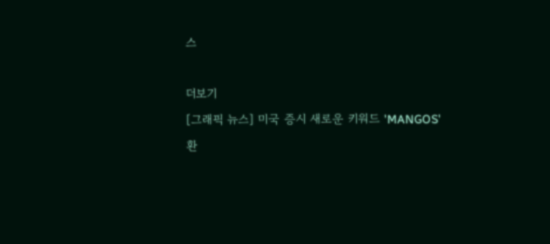스

더보기
[그래픽 뉴스] 미국 증시 새로운 키워드 'MANGOS'
환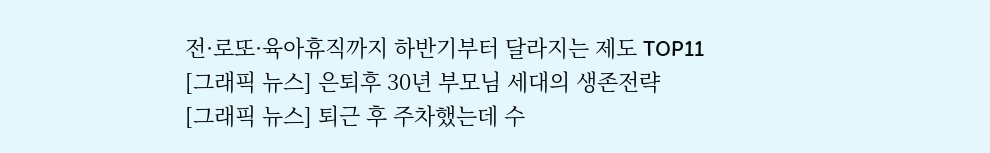전·로또·육아휴직까지 하반기부터 달라지는 제도 TOP11
[그래픽 뉴스] 은퇴후 30년 부모님 세대의 생존전략
[그래픽 뉴스] 퇴근 후 주차했는데 수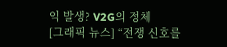익 발생? V2G의 정체
[그래픽 뉴스] “전쟁 신호를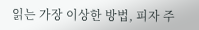읽는 가장 이상한 방법, 피자 주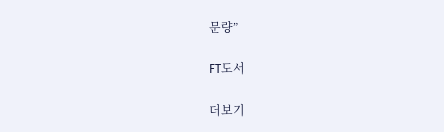문량”

FT도서

더보기